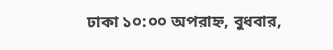ঢাকা ১০:০০ অপরাহ্ন, বুধবার,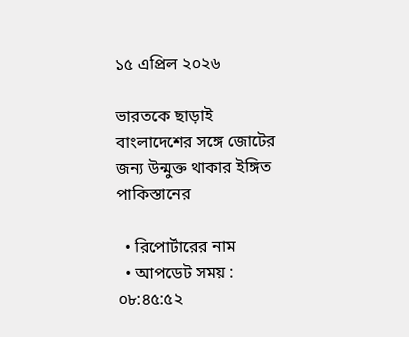১৫ এপ্রিল ২০২৬

ভারতকে ছাড়াই বাংলাদেশের সঙ্গে জোটের জন্য উন্মুক্ত থাকার ইঙ্গিত পাকিস্তানের

  • রিপোর্টারের নাম
  • আপডেট সময় : ০৮:৪৫:৫২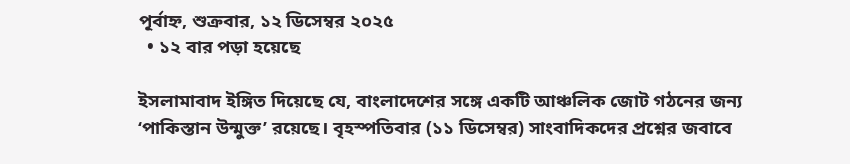পূর্বাহ্ন, শুক্রবার, ১২ ডিসেম্বর ২০২৫
  • ১২ বার পড়া হয়েছে

ইসলামাবাদ ইঙ্গিত দিয়েছে যে, বাংলাদেশের সঙ্গে একটি আঞ্চলিক জোট গঠনের জন্য ‘পাকিস্তান উন্মুক্ত’ রয়েছে। বৃহস্পতিবার (১১ ডিসেম্বর) সাংবাদিকদের প্রশ্নের জবাবে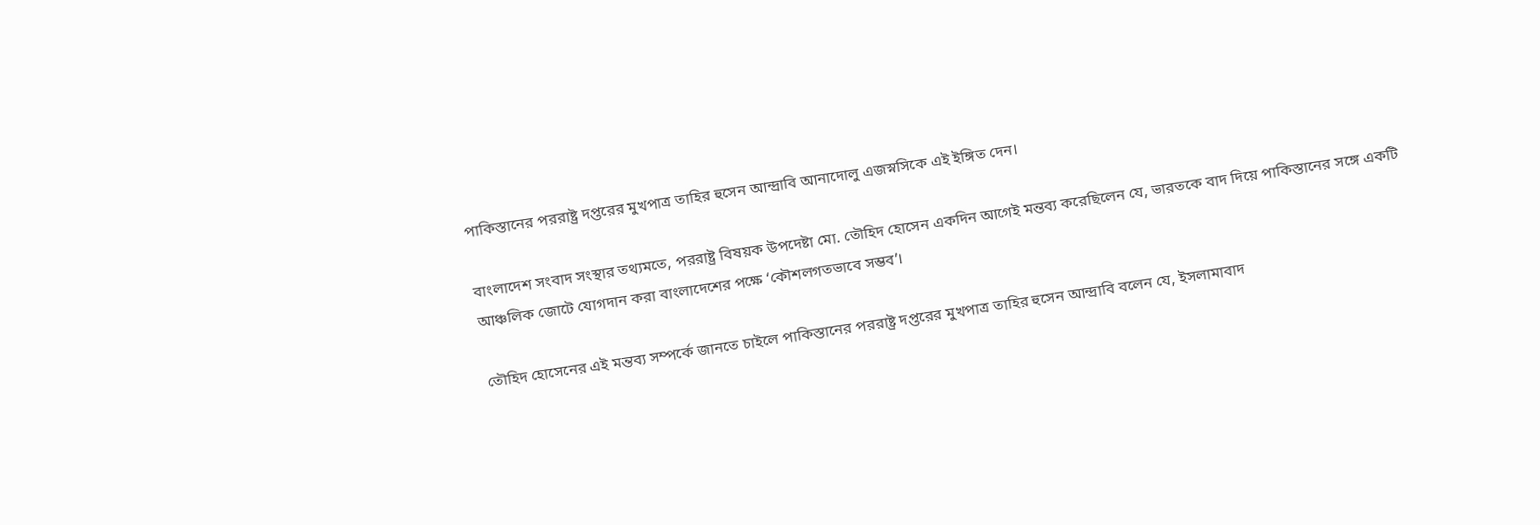পাকিস্তানের পররাষ্ট্র দপ্তরের মুখপাত্র তাহির হুসেন আন্দ্রাবি আনাদোলু এজস্নসিকে এই ইঙ্গিত দেন।

বাংলাদেশ সংবাদ সংস্থার তথ্যমতে, পররাষ্ট্র বিষয়ক উপদেষ্টা মো. তৌহিদ হোসেন একদিন আগেই মন্তব্য করেছিলেন যে, ভারতকে বাদ দিয়ে পাকিস্তানের সঙ্গে একটি আঞ্চলিক জোটে যোগদান করা বাংলাদেশের পক্ষে ‘কৌশলগতভাবে সম্ভব’।

তৌহিদ হোসেনের এই মন্তব্য সম্পর্কে জানতে চাইলে পাকিস্তানের পররাষ্ট্র দপ্তরের মুখপাত্র তাহির হুসেন আন্দ্রাবি বলেন যে, ইসলামাবাদ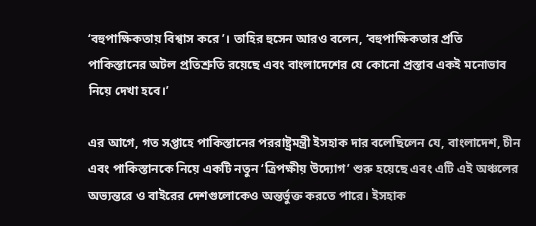‘বহুপাক্ষিকতায় বিশ্বাস করে’। তাহির হুসেন আরও বলেন, ‘বহুপাক্ষিকতার প্রতি পাকিস্তানের অটল প্রতিশ্রুতি রয়েছে এবং বাংলাদেশের যে কোনো প্রস্তাব একই মনোভাব নিয়ে দেখা হবে।’

এর আগে, গত সপ্তাহে পাকিস্তানের পররাষ্ট্রমন্ত্রী ইসহাক দার বলেছিলেন যে, বাংলাদেশ, চীন এবং পাকিস্তানকে নিয়ে একটি নতুন ‘ত্রিপক্ষীয় উদ্যোগ’ শুরু হয়েছে এবং এটি এই অঞ্চলের অভ্যন্তরে ও বাইরের দেশগুলোকেও অন্তর্ভুক্ত করতে পারে। ইসহাক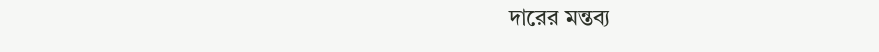দারের মন্তব্য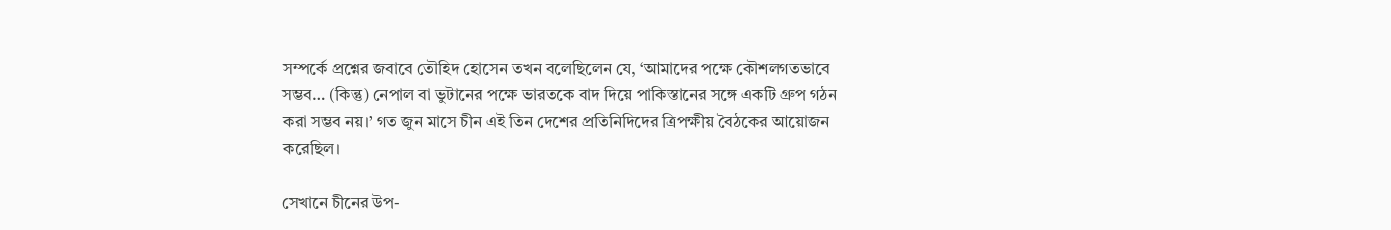সম্পর্কে প্রশ্নের জবাবে তৌহিদ হোসেন তখন বলেছিলেন যে, ‘আমাদের পক্ষে কৌশলগতভাবে সম্ভব… (কিন্তু) নেপাল বা ভুটানের পক্ষে ভারতকে বাদ দিয়ে পাকিস্তানের সঙ্গে একটি গ্রুপ গঠন করা সম্ভব নয়।’ গত জুন মাসে চীন এই তিন দেশের প্রতিনিদিদের ত্রিপক্ষীয় বৈঠকের আয়োজন করেছিল।

সেখানে চীনের উপ-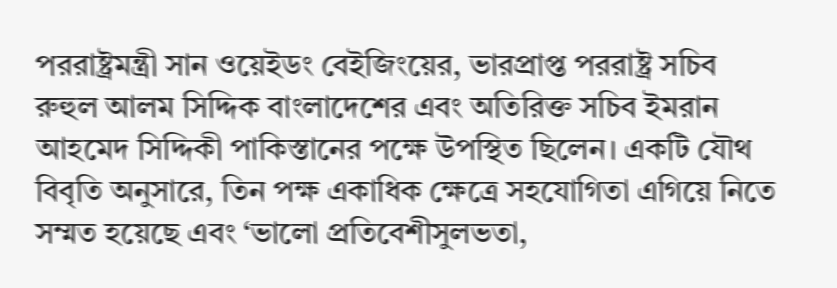পররাষ্ট্রমন্ত্রী সান ওয়েইডং বেইজিংয়ের, ভারপ্রাপ্ত পররাষ্ট্র সচিব রুহুল আলম সিদ্দিক বাংলাদেশের এবং অতিরিক্ত সচিব ইমরান আহমেদ সিদ্দিকী পাকিস্তানের পক্ষে উপস্থিত ছিলেন। একটি যৌথ বিবৃতি অনুসারে, তিন পক্ষ একাধিক ক্ষেত্রে সহযোগিতা এগিয়ে নিতে সম্মত হয়েছে এবং ‘ভালো প্রতিবেশীসুলভতা,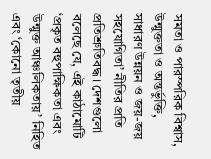সমতা ও পারস্পরিক বিশ্বাস, উন্মুক্ততা ও অন্তর্ভুক্তি, সাধারণ উন্নয়ন ও জয়-জয় সহযোগিতা’ নীতির প্রতি প্রতিশ্রুতিবদ্ধ। দেশগুলো বলেছে যে, এই কাঠামোটি ‘প্রকৃত বহুপাক্ষিকতা এবং উন্মুক্ত আঞ্চলিকতায়’ নিহিত এবং ‘কোনো তৃতীয়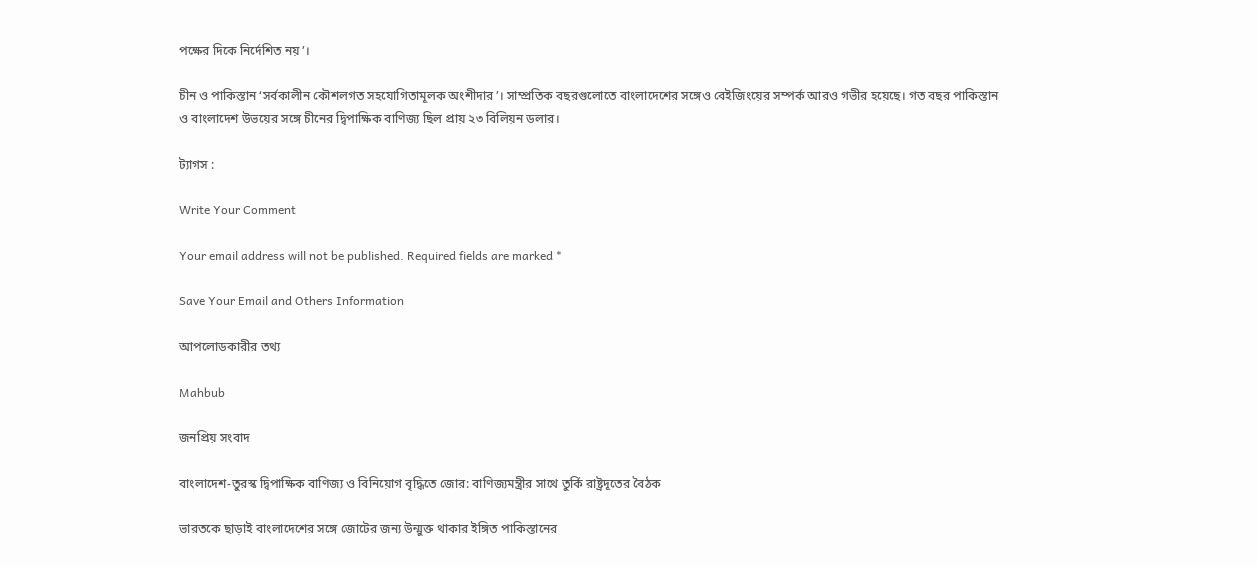পক্ষের দিকে নির্দেশিত নয়’।

চীন ও পাকিস্তান ‘সর্বকালীন কৌশলগত সহযোগিতামূলক অংশীদার’। সাম্প্রতিক বছরগুলোতে বাংলাদেশের সঙ্গেও বেইজিংয়ের সম্পর্ক আরও গভীর হয়েছে। গত বছর পাকিস্তান ও বাংলাদেশ উভয়ের সঙ্গে চীনের দ্বিপাক্ষিক বাণিজ্য ছিল প্রায় ২৩ বিলিয়ন ডলার।

ট্যাগস :

Write Your Comment

Your email address will not be published. Required fields are marked *

Save Your Email and Others Information

আপলোডকারীর তথ্য

Mahbub

জনপ্রিয় সংবাদ

বাংলাদেশ-তুরস্ক দ্বিপাক্ষিক বাণিজ্য ও বিনিয়োগ বৃদ্ধিতে জোর: বাণিজ্যমন্ত্রীর সাথে তুর্কি রাষ্ট্রদূতের বৈঠক

ভারতকে ছাড়াই বাংলাদেশের সঙ্গে জোটের জন্য উন্মুক্ত থাকার ইঙ্গিত পাকিস্তানের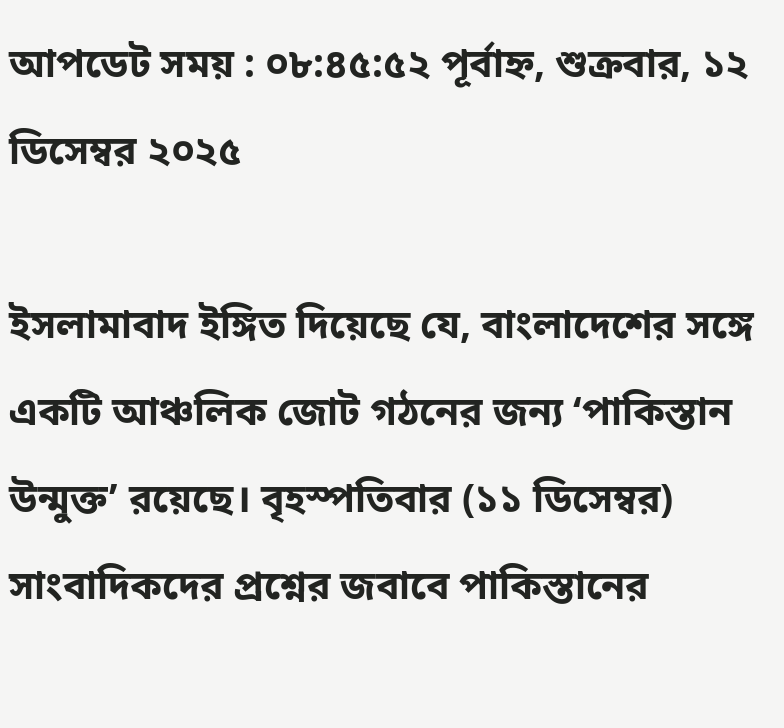আপডেট সময় : ০৮:৪৫:৫২ পূর্বাহ্ন, শুক্রবার, ১২ ডিসেম্বর ২০২৫

ইসলামাবাদ ইঙ্গিত দিয়েছে যে, বাংলাদেশের সঙ্গে একটি আঞ্চলিক জোট গঠনের জন্য ‘পাকিস্তান উন্মুক্ত’ রয়েছে। বৃহস্পতিবার (১১ ডিসেম্বর) সাংবাদিকদের প্রশ্নের জবাবে পাকিস্তানের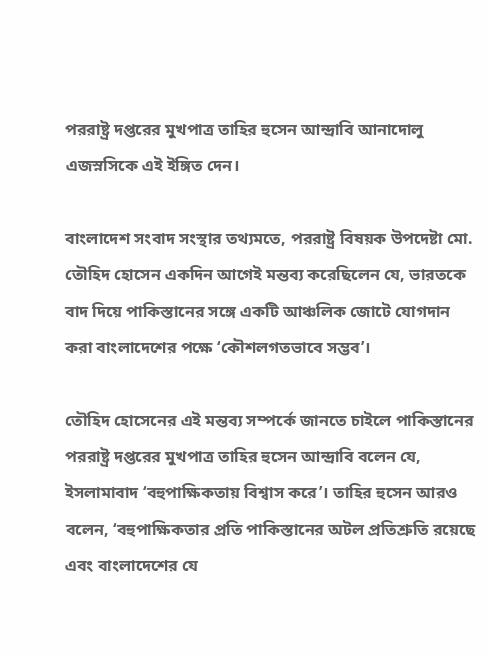পররাষ্ট্র দপ্তরের মুখপাত্র তাহির হুসেন আন্দ্রাবি আনাদোলু এজস্নসিকে এই ইঙ্গিত দেন।

বাংলাদেশ সংবাদ সংস্থার তথ্যমতে, পররাষ্ট্র বিষয়ক উপদেষ্টা মো. তৌহিদ হোসেন একদিন আগেই মন্তব্য করেছিলেন যে, ভারতকে বাদ দিয়ে পাকিস্তানের সঙ্গে একটি আঞ্চলিক জোটে যোগদান করা বাংলাদেশের পক্ষে ‘কৌশলগতভাবে সম্ভব’।

তৌহিদ হোসেনের এই মন্তব্য সম্পর্কে জানতে চাইলে পাকিস্তানের পররাষ্ট্র দপ্তরের মুখপাত্র তাহির হুসেন আন্দ্রাবি বলেন যে, ইসলামাবাদ ‘বহুপাক্ষিকতায় বিশ্বাস করে’। তাহির হুসেন আরও বলেন, ‘বহুপাক্ষিকতার প্রতি পাকিস্তানের অটল প্রতিশ্রুতি রয়েছে এবং বাংলাদেশের যে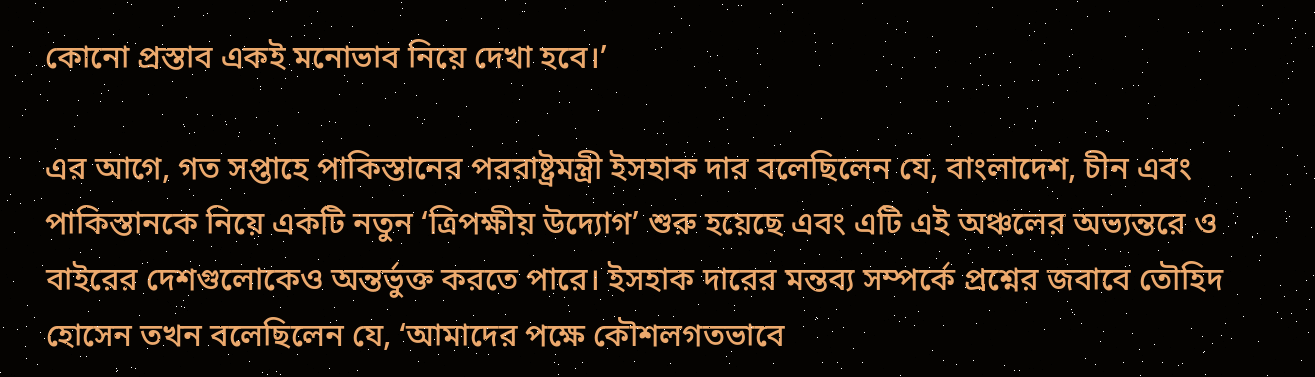কোনো প্রস্তাব একই মনোভাব নিয়ে দেখা হবে।’

এর আগে, গত সপ্তাহে পাকিস্তানের পররাষ্ট্রমন্ত্রী ইসহাক দার বলেছিলেন যে, বাংলাদেশ, চীন এবং পাকিস্তানকে নিয়ে একটি নতুন ‘ত্রিপক্ষীয় উদ্যোগ’ শুরু হয়েছে এবং এটি এই অঞ্চলের অভ্যন্তরে ও বাইরের দেশগুলোকেও অন্তর্ভুক্ত করতে পারে। ইসহাক দারের মন্তব্য সম্পর্কে প্রশ্নের জবাবে তৌহিদ হোসেন তখন বলেছিলেন যে, ‘আমাদের পক্ষে কৌশলগতভাবে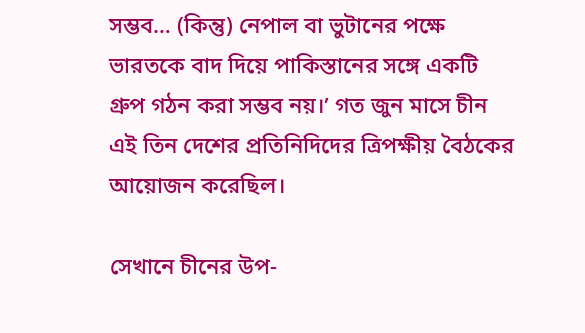সম্ভব… (কিন্তু) নেপাল বা ভুটানের পক্ষে ভারতকে বাদ দিয়ে পাকিস্তানের সঙ্গে একটি গ্রুপ গঠন করা সম্ভব নয়।’ গত জুন মাসে চীন এই তিন দেশের প্রতিনিদিদের ত্রিপক্ষীয় বৈঠকের আয়োজন করেছিল।

সেখানে চীনের উপ-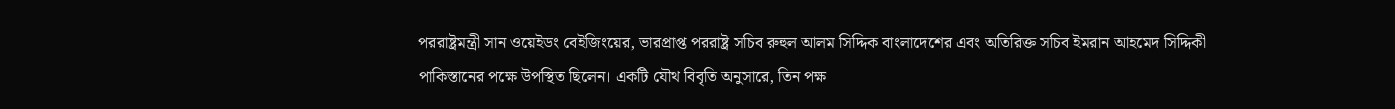পররাষ্ট্রমন্ত্রী সান ওয়েইডং বেইজিংয়ের, ভারপ্রাপ্ত পররাষ্ট্র সচিব রুহুল আলম সিদ্দিক বাংলাদেশের এবং অতিরিক্ত সচিব ইমরান আহমেদ সিদ্দিকী পাকিস্তানের পক্ষে উপস্থিত ছিলেন। একটি যৌথ বিবৃতি অনুসারে, তিন পক্ষ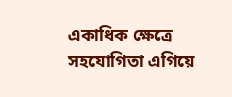একাধিক ক্ষেত্রে সহযোগিতা এগিয়ে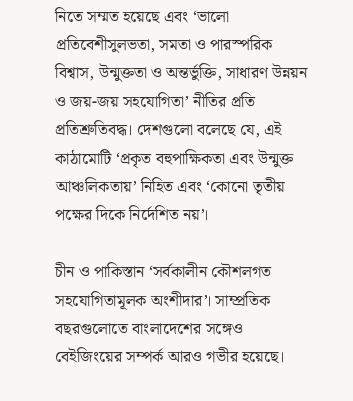নিতে সম্মত হয়েছে এবং ‘ভালো প্রতিবেশীসুলভতা, সমতা ও পারস্পরিক বিশ্বাস, উন্মুক্ততা ও অন্তর্ভুক্তি, সাধারণ উন্নয়ন ও জয়-জয় সহযোগিতা’ নীতির প্রতি প্রতিশ্রুতিবদ্ধ। দেশগুলো বলেছে যে, এই কাঠামোটি ‘প্রকৃত বহুপাক্ষিকতা এবং উন্মুক্ত আঞ্চলিকতায়’ নিহিত এবং ‘কোনো তৃতীয় পক্ষের দিকে নির্দেশিত নয়’।

চীন ও পাকিস্তান ‘সর্বকালীন কৌশলগত সহযোগিতামূলক অংশীদার’। সাম্প্রতিক বছরগুলোতে বাংলাদেশের সঙ্গেও বেইজিংয়ের সম্পর্ক আরও গভীর হয়েছে।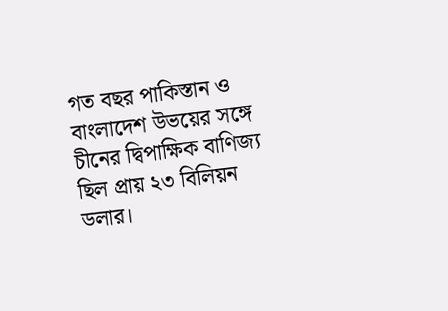গত বছর পাকিস্তান ও বাংলাদেশ উভয়ের সঙ্গে চীনের দ্বিপাক্ষিক বাণিজ্য ছিল প্রায় ২৩ বিলিয়ন ডলার।